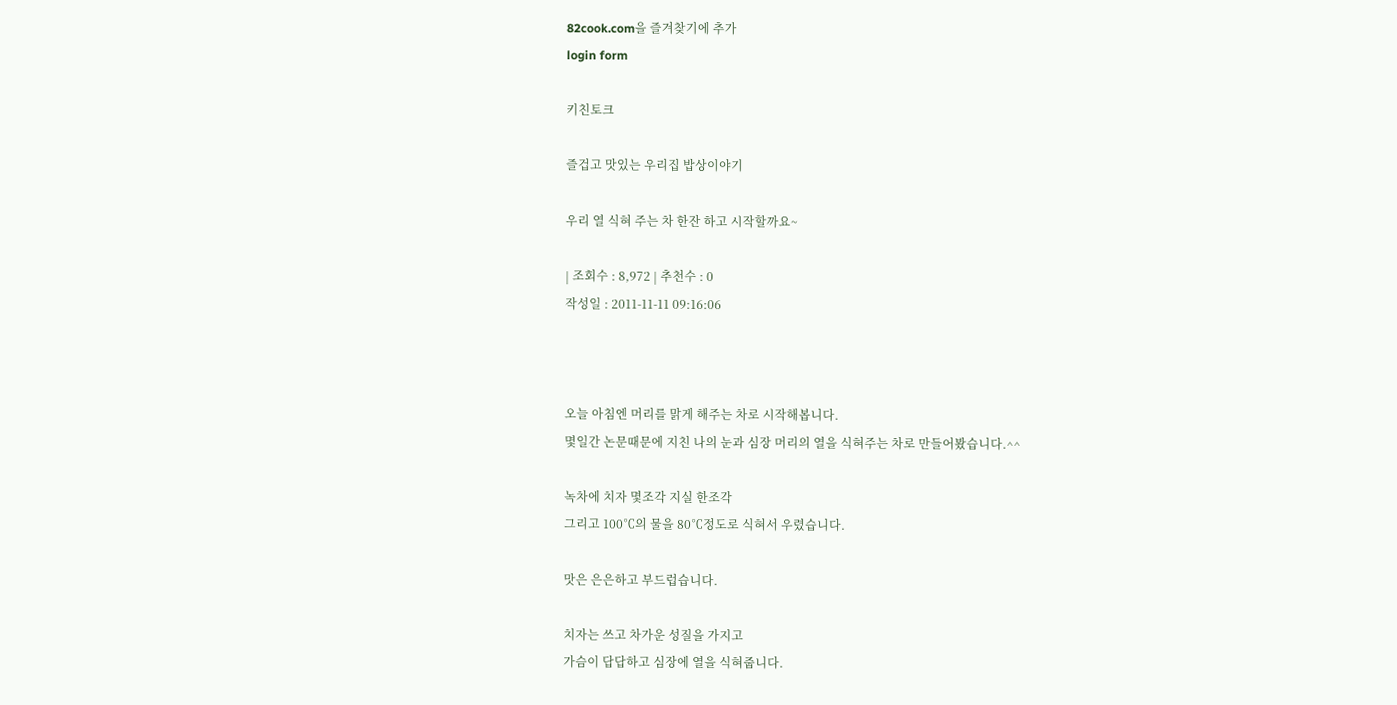82cook.com을 즐겨찾기에 추가
login form

키친토크

즐겁고 맛있는 우리집 밥상이야기

우리 열 식혀 주는 차 한잔 하고 시작할까요~

| 조회수 : 8,972 | 추천수 : 0
작성일 : 2011-11-11 09:16:06



오늘 아침엔 머리를 맑게 해주는 차로 시작해봅니다.
몇일간 논문때문에 지친 나의 눈과 심장 머리의 열을 식혀주는 차로 만들어봤습니다.^^

녹차에 치자 몇조각 지실 한조각
그리고 100℃의 물을 80℃정도로 식혀서 우렸습니다.

맛은 은은하고 부드럽습니다.

치자는 쓰고 차가운 성질을 가지고
가슴이 답답하고 심장에 열을 식혀줍니다.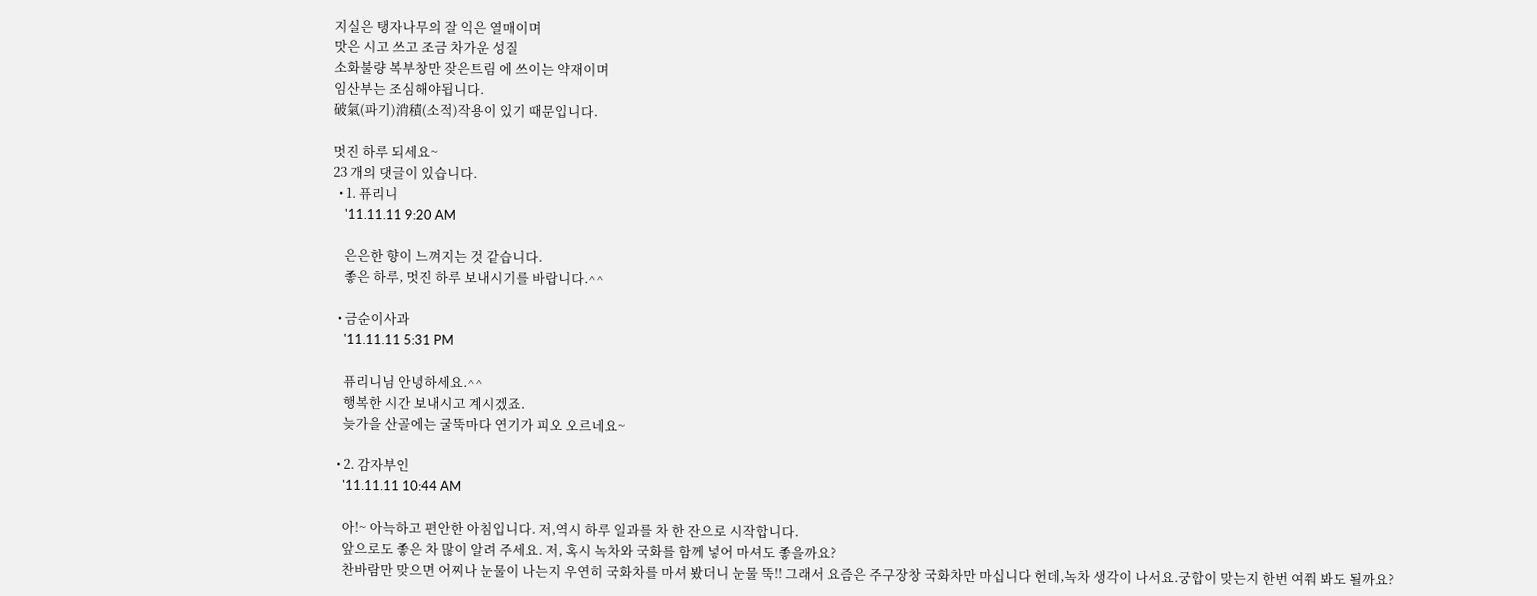지실은 탱자나무의 잘 익은 열매이며
맛은 시고 쓰고 조금 차가운 성질
소화불량 복부창만 잦은트림 에 쓰이는 약재이며
임산부는 조심해야됩니다.
破氣(파기)消積(소적)작용이 있기 때문입니다.

멋진 하루 되세요~
23 개의 댓글이 있습니다.
  • 1. 퓨리니
    '11.11.11 9:20 AM

    은은한 향이 느껴지는 것 같습니다.
    좋은 하루, 멋진 하루 보내시기를 바랍니다.^^

  • 금순이사과
    '11.11.11 5:31 PM

    퓨리니님 안녕하세요.^^
    행복한 시간 보내시고 계시겠죠.
    늦가을 산골에는 굴뚝마다 연기가 피오 오르네요~

  • 2. 감자부인
    '11.11.11 10:44 AM

    아!~ 아늑하고 편안한 아침입니다. 저,역시 하루 일과를 차 한 잔으로 시작합니다.
    앞으로도 좋은 차 많이 알려 주세요. 저, 혹시 녹차와 국화를 함께 넣어 마셔도 좋을까요?
    찬바람만 맞으면 어찌나 눈물이 나는지 우연히 국화차를 마셔 봤더니 눈물 뚝!! 그래서 요즘은 주구장창 국화차만 마십니다 헌데,녹차 생각이 나서요.궁합이 맞는지 한번 여쭤 봐도 될까요?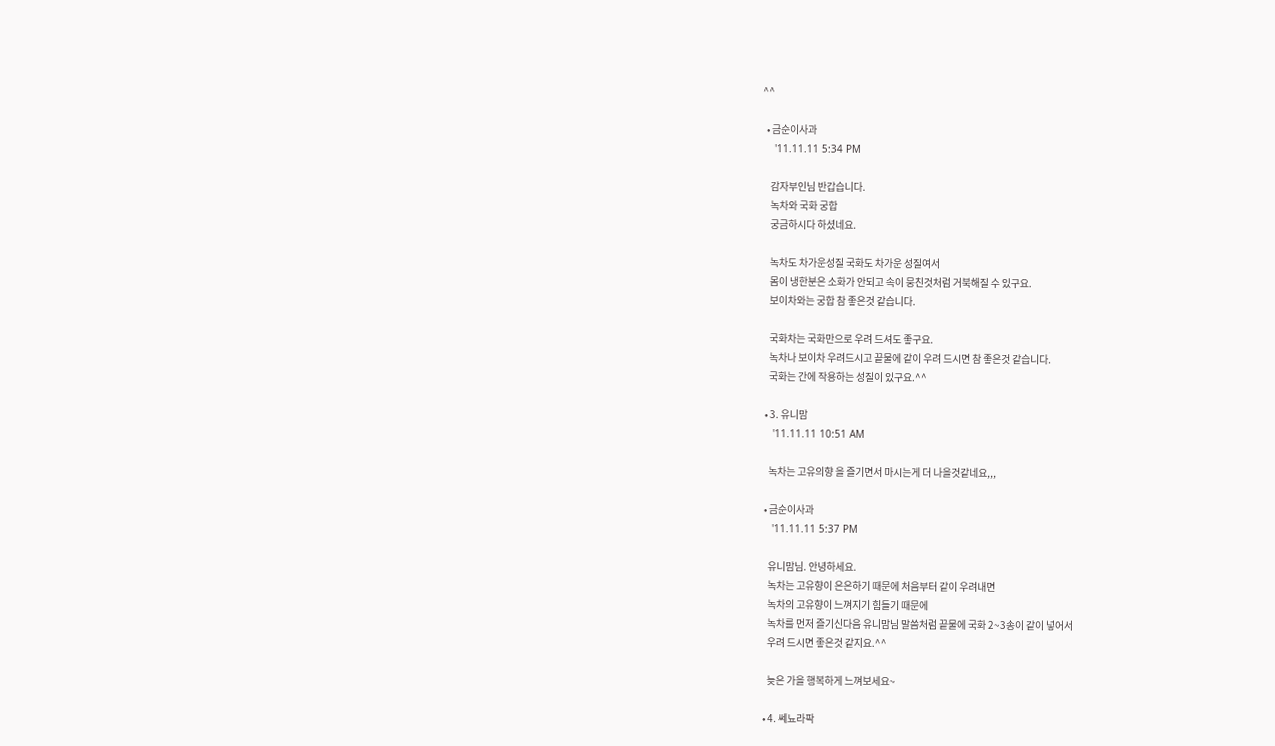^^

  • 금순이사과
    '11.11.11 5:34 PM

    감자부인님 반갑습니다.
    녹차와 국화 궁합
    궁금하시다 하셨네요.

    녹차도 차가운성질 국화도 차가운 성질여서
    몸이 냉한분은 소화가 안되고 속이 뭉친것처럼 거북해질 수 있구요.
    보이차와는 궁합 참 좋은것 같습니다.

    국화차는 국화만으로 우려 드셔도 좋구요.
    녹차나 보이차 우려드시고 끝물에 같이 우려 드시면 참 좋은것 같습니다.
    국화는 간에 작용하는 성질이 있구요.^^

  • 3. 유니맘
    '11.11.11 10:51 AM

    녹차는 고유의향 을 즐기면서 마시는게 더 나을것같네요,,,

  • 금순이사과
    '11.11.11 5:37 PM

    유니맘님. 안녕하세요.
    녹차는 고유향이 은은하기 때문에 처음부터 같이 우려내면
    녹차의 고유향이 느껴지기 힘들기 때문에
    녹차를 먼저 즐기신다음 유니맘님 말씀처럼 끝물에 국화 2~3송이 같이 넣어서
    우려 드시면 좋은것 같지요.^^

    늦은 가을 행복하게 느껴보세요~

  • 4. 쎄뇨라팍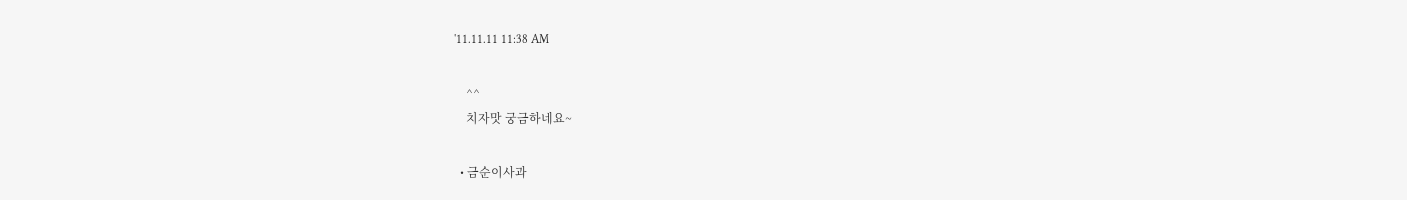'11.11.11 11:38 AM

    ^^
    치자맛 궁금하네요~

  • 금순이사과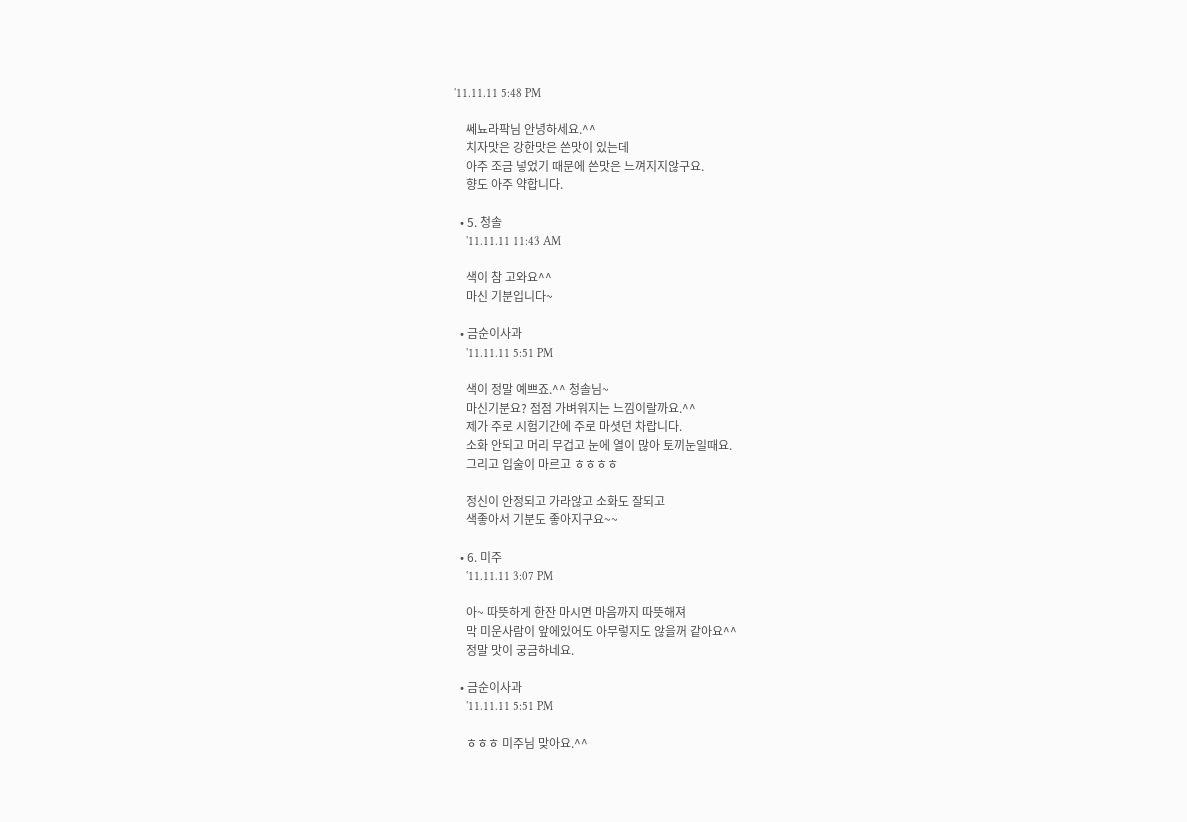'11.11.11 5:48 PM

    쎄뇨라팍님 안녕하세요.^^
    치자맛은 강한맛은 쓴맛이 있는데
    아주 조금 넣었기 때문에 쓴맛은 느껴지지않구요.
    향도 아주 약합니다.

  • 5. 청솔
    '11.11.11 11:43 AM

    색이 참 고와요^^
    마신 기분입니다~

  • 금순이사과
    '11.11.11 5:51 PM

    색이 정말 예쁘죠.^^ 청솔님~
    마신기분요? 점점 가벼워지는 느낌이랄까요.^^
    제가 주로 시험기간에 주로 마셧던 차랍니다.
    소화 안되고 머리 무겁고 눈에 열이 많아 토끼눈일때요.
    그리고 입술이 마르고 ㅎㅎㅎㅎ

    정신이 안정되고 가라않고 소화도 잘되고
    색좋아서 기분도 좋아지구요~~

  • 6. 미주
    '11.11.11 3:07 PM

    아~ 따뜻하게 한잔 마시면 마음까지 따뜻해져
    막 미운사람이 앞에있어도 아무렇지도 않을꺼 같아요^^
    정말 맛이 궁금하네요.

  • 금순이사과
    '11.11.11 5:51 PM

    ㅎㅎㅎ 미주님 맞아요.^^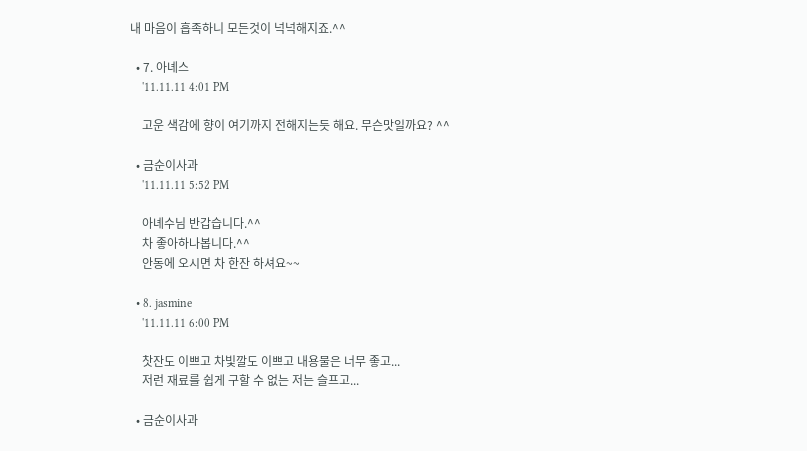내 마음이 흡족하니 모든것이 넉넉해지죠.^^

  • 7. 아녜스
    '11.11.11 4:01 PM

    고운 색감에 향이 여기까지 전해지는듯 해요. 무슨맛일까요? ^^

  • 금순이사과
    '11.11.11 5:52 PM

    아녜수님 반갑습니다.^^
    차 좋아하나봅니다.^^
    안동에 오시면 차 한잔 하셔요~~

  • 8. jasmine
    '11.11.11 6:00 PM

    찻잔도 이쁘고 차빛깔도 이쁘고 내용물은 너무 좋고...
    저런 재료를 쉽게 구할 수 없는 저는 슬프고...

  • 금순이사과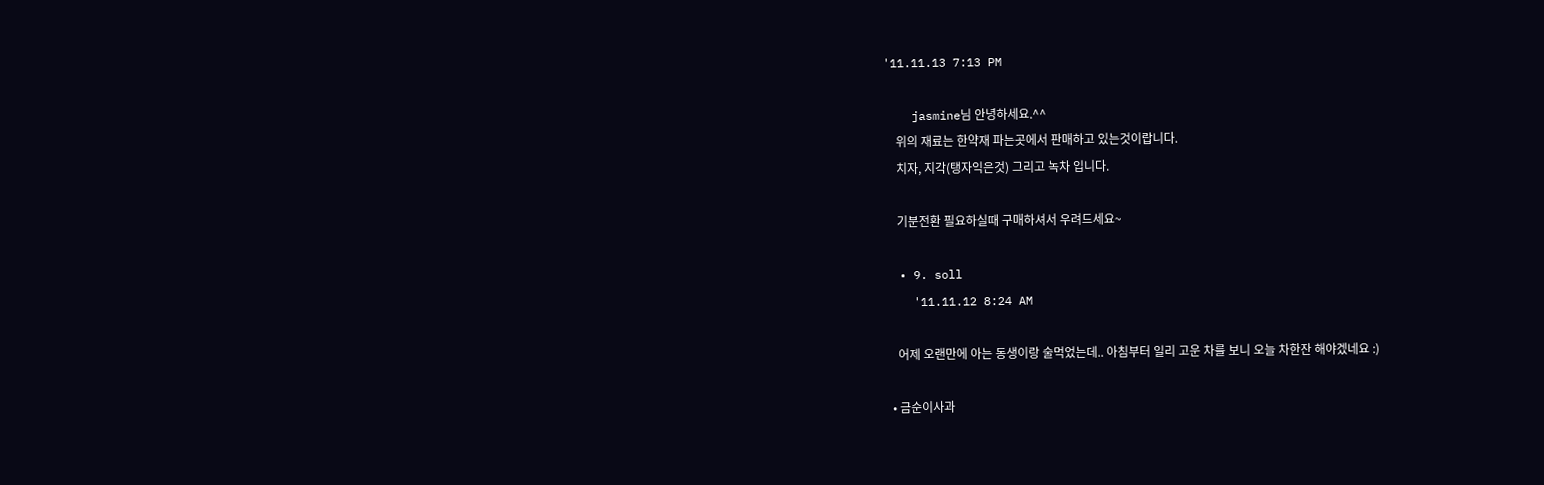'11.11.13 7:13 PM

    jasmine님 안녕하세요.^^
    위의 재료는 한약재 파는곳에서 판매하고 있는것이랍니다.
    치자, 지각(탱자익은것) 그리고 녹차 입니다.

    기분전환 필요하실때 구매하셔서 우려드세요~

  • 9. soll
    '11.11.12 8:24 AM

    어제 오랜만에 아는 동생이랑 술먹었는데.. 아침부터 일리 고운 차를 보니 오늘 차한잔 해야겠네요 :)

  • 금순이사과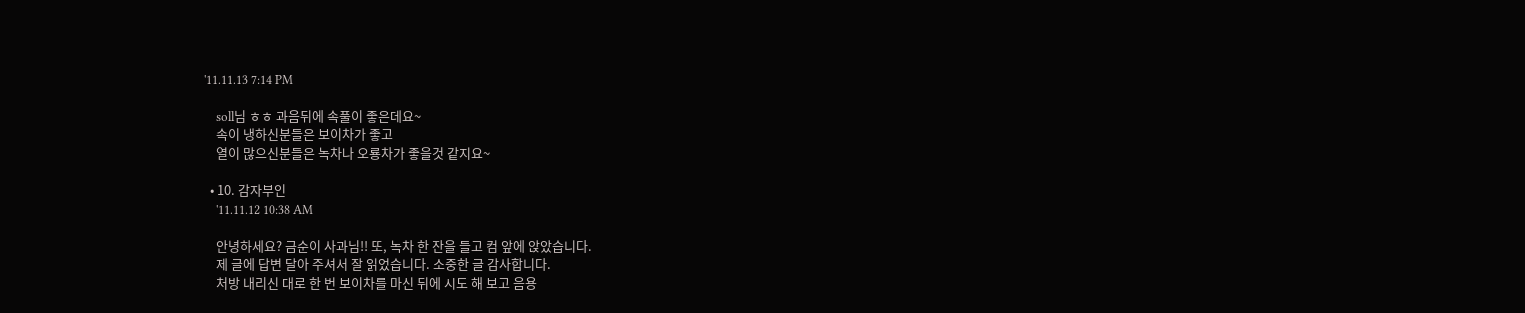'11.11.13 7:14 PM

    soll님 ㅎㅎ 과음뒤에 속풀이 좋은데요~
    속이 냉하신분들은 보이차가 좋고
    열이 많으신분들은 녹차나 오룡차가 좋을것 같지요~

  • 10. 감자부인
    '11.11.12 10:38 AM

    안녕하세요? 금순이 사과님!! 또, 녹차 한 잔을 들고 컴 앞에 앉았습니다.
    제 글에 답변 달아 주셔서 잘 읽었습니다. 소중한 글 감사합니다.
    처방 내리신 대로 한 번 보이차를 마신 뒤에 시도 해 보고 음용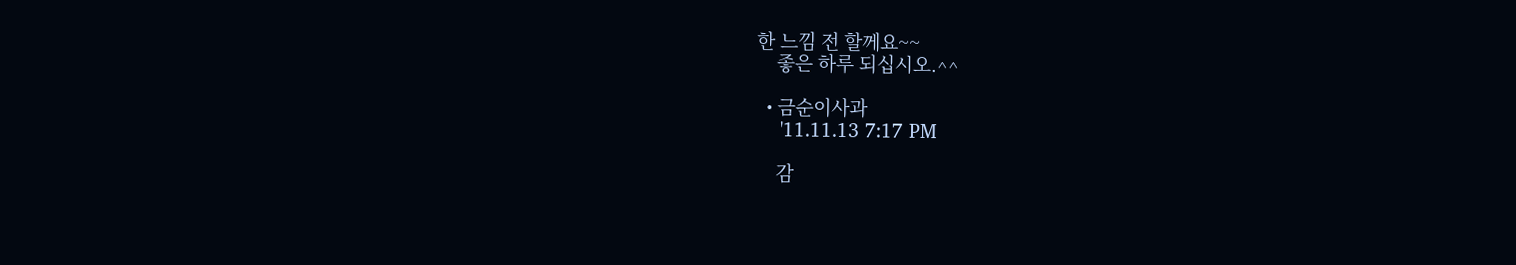한 느낌 전 할께요~~
    좋은 하루 되십시오.^^

  • 금순이사과
    '11.11.13 7:17 PM

    감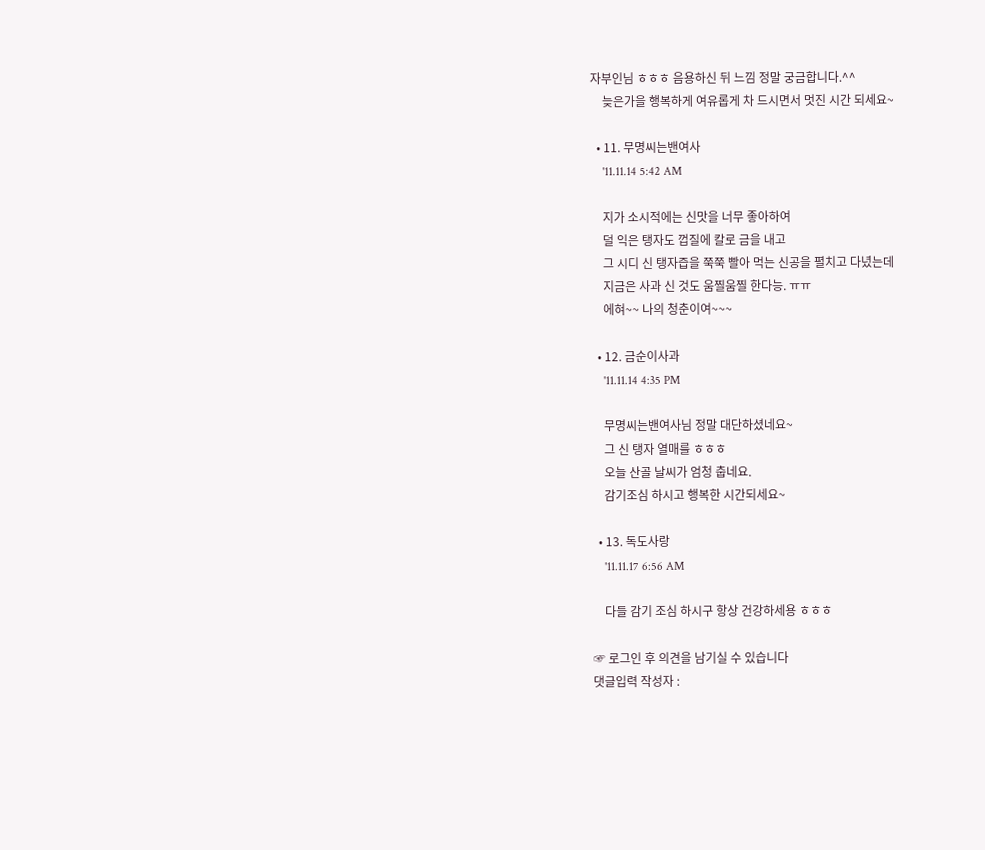자부인님 ㅎㅎㅎ 음용하신 뒤 느낌 정말 궁금합니다.^^
    늦은가을 행복하게 여유롭게 차 드시면서 멋진 시간 되세요~

  • 11. 무명씨는밴여사
    '11.11.14 5:42 AM

    지가 소시적에는 신맛을 너무 좋아하여
    덜 익은 탱자도 껍질에 칼로 금을 내고
    그 시디 신 탱자즙을 쭉쭉 빨아 먹는 신공을 펼치고 다녔는데
    지금은 사과 신 것도 움찔움찔 한다능. ㅠㅠ
    에혀~~ 나의 청춘이여~~~

  • 12. 금순이사과
    '11.11.14 4:35 PM

    무명씨는밴여사님 정말 대단하셨네요~
    그 신 탱자 열매를 ㅎㅎㅎ
    오늘 산골 날씨가 엄청 춥네요.
    감기조심 하시고 행복한 시간되세요~

  • 13. 독도사랑
    '11.11.17 6:56 AM

    다들 감기 조심 하시구 항상 건강하세용 ㅎㅎㅎ

☞ 로그인 후 의견을 남기실 수 있습니다
댓글입력 작성자 :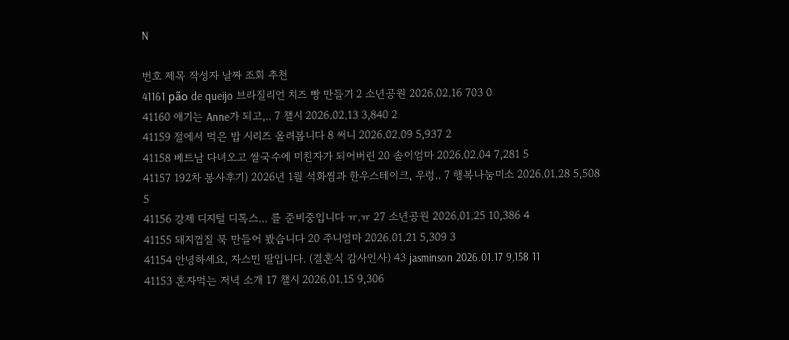N

번호 제목 작성자 날짜 조회 추천
41161 pão de queijo 브라질리언 치즈 빵 만들기 2 소년공원 2026.02.16 703 0
41160 애기는 Anne가 되고,.. 7 챌시 2026.02.13 3,840 2
41159 절에서 먹은 밥 시리즈 올려봅니다 8 써니 2026.02.09 5,937 2
41158 베트남 다녀오고 쌀국수에 미친자가 되어버린 20 솔이엄마 2026.02.04 7,281 5
41157 192차 봉사후기) 2026년 1월 석화찜과 한우스테이크, 우렁.. 7 행복나눔미소 2026.01.28 5,508 5
41156 강제 디지털 디톡스... 를 준비중입니다 ㅠ.ㅠ 27 소년공원 2026.01.25 10,386 4
41155 돼지껍질 묵 만들어 봤습니다 20 주니엄마 2026.01.21 5,309 3
41154 안녕하세요, 자스민 딸입니다. (결혼식 감사인사) 43 jasminson 2026.01.17 9,158 11
41153 혼자먹는 저녁 소개 17 챌시 2026.01.15 9,306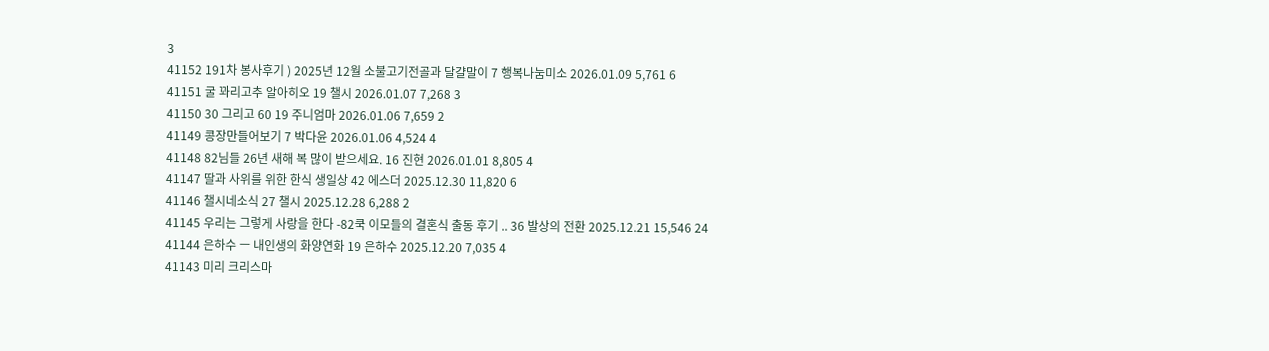3
41152 191차 봉사후기 ) 2025년 12월 소불고기전골과 달걀말이 7 행복나눔미소 2026.01.09 5,761 6
41151 굴 꽈리고추 알아히오 19 챌시 2026.01.07 7,268 3
41150 30 그리고 60 19 주니엄마 2026.01.06 7,659 2
41149 콩장만들어보기 7 박다윤 2026.01.06 4,524 4
41148 82님들 26년 새해 복 많이 받으세요. 16 진현 2026.01.01 8,805 4
41147 딸과 사위를 위한 한식 생일상 42 에스더 2025.12.30 11,820 6
41146 챌시네소식 27 챌시 2025.12.28 6,288 2
41145 우리는 그렇게 사랑을 한다 -82쿡 이모들의 결혼식 출동 후기 .. 36 발상의 전환 2025.12.21 15,546 24
41144 은하수 ㅡ 내인생의 화양연화 19 은하수 2025.12.20 7,035 4
41143 미리 크리스마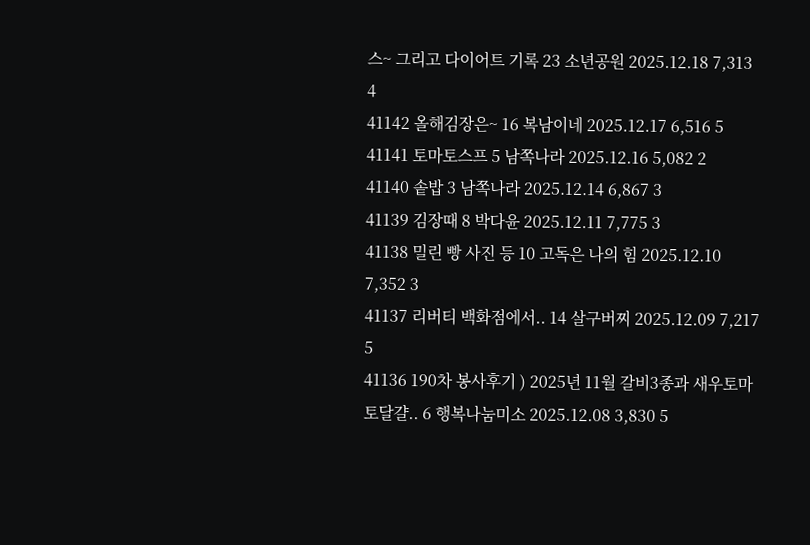스~ 그리고 다이어트 기록 23 소년공원 2025.12.18 7,313 4
41142 올해김장은~ 16 복남이네 2025.12.17 6,516 5
41141 토마토스프 5 남쪽나라 2025.12.16 5,082 2
41140 솥밥 3 남쪽나라 2025.12.14 6,867 3
41139 김장때 8 박다윤 2025.12.11 7,775 3
41138 밀린 빵 사진 등 10 고독은 나의 힘 2025.12.10 7,352 3
41137 리버티 백화점에서.. 14 살구버찌 2025.12.09 7,217 5
41136 190차 봉사후기 ) 2025년 11월 갈비3종과 새우토마토달걀.. 6 행복나눔미소 2025.12.08 3,830 5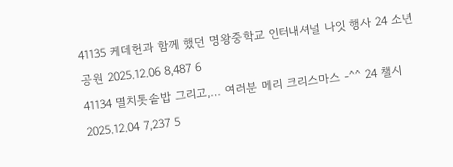41135 케데헌과 함께 했던 명왕중학교 인터내셔널 나잇 행사 24 소년공원 2025.12.06 8,487 6
41134 멸치톳솥밥 그리고,… 여러분 메리 크리스마스 -^^ 24 챌시 2025.12.04 7,237 5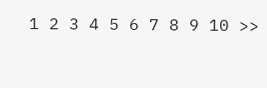1 2 3 4 5 6 7 8 9 10 >>